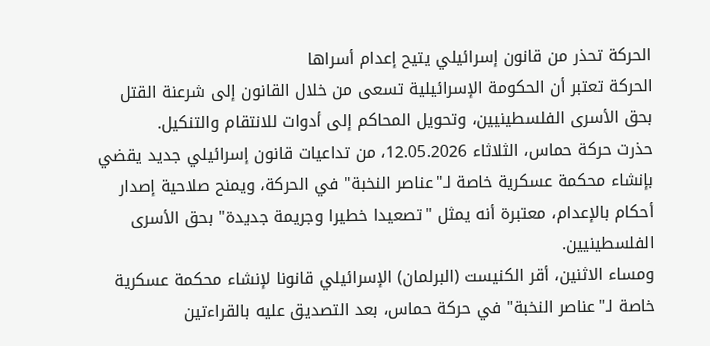الحركة تحذر من قانون إسرائيلي يتيح إعدام أسراها
الحركة تعتبر أن الحكومة الإسرائيلية تسعى من خلال القانون إلى شرعنة القتل بحق الأسرى الفلسطينيين، وتحويل المحاكم إلى أدوات للانتقام والتنكيل.
حذرت حركة حماس، الثلاثاء 12.05.2026، من تداعيات قانون إسرائيلي جديد يقضي بإنشاء محكمة عسكرية خاصة لـ"عناصر النخبة" في الحركة، ويمنح صلاحية إصدار أحكام بالإعدام، معتبرة أنه يمثل "تصعيدا خطيرا وجريمة جديدة" بحق الأسرى الفلسطينيين.
ومساء الاثنين، أقر الكنيست (البرلمان) الإسرائيلي قانونا لإنشاء محكمة عسكرية خاصة لـ"عناصر النخبة" في حركة حماس، بعد التصديق عليه بالقراءتين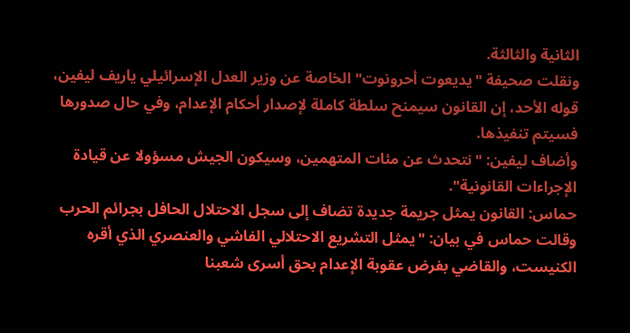الثانية والثالثة.
ونقلت صحيفة "يديعوت أحرونوت" الخاصة عن وزير العدل الإسرائيلي ياريف ليفين، قوله الأحد، إن القانون سيمنح سلطة كاملة لإصدار أحكام الإعدام، وفي حال صدورها فسيتم تنفيذها.
وأضاف ليفين: "نتحدث عن مئات المتهمين، وسيكون الجيش مسؤولا عن قيادة الإجراءات القانونية".
حماس: القانون يمثل جريمة جديدة تضاف إلى سجل الاحتلال الحافل بجرائم الحرب
وقالت حماس في بيان: "يمثل التشريع الاحتلالي الفاشي والعنصري الذي أقره الكنيست، والقاضي بفرض عقوبة الإعدام بحق أسرى شعبنا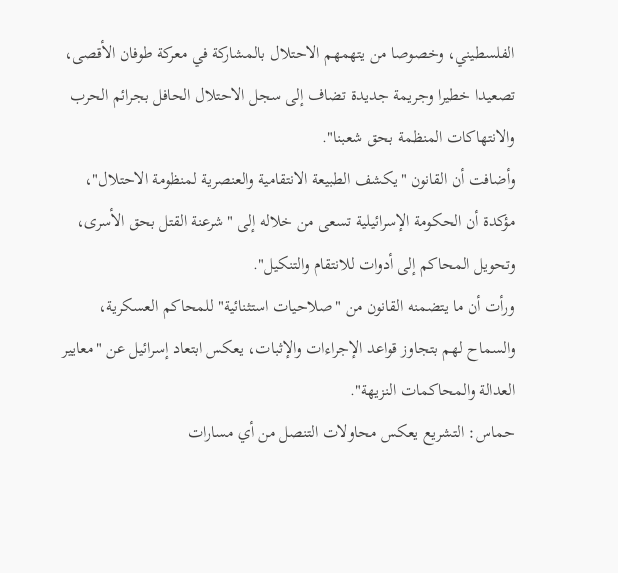الفلسطيني، وخصوصا من يتهمهم الاحتلال بالمشاركة في معركة طوفان الأقصى، تصعيدا خطيرا وجريمة جديدة تضاف إلى سجل الاحتلال الحافل بجرائم الحرب والانتهاكات المنظمة بحق شعبنا".
وأضافت أن القانون "يكشف الطبيعة الانتقامية والعنصرية لمنظومة الاحتلال"، مؤكدة أن الحكومة الإسرائيلية تسعى من خلاله إلى "شرعنة القتل بحق الأسرى، وتحويل المحاكم إلى أدوات للانتقام والتنكيل".
ورأت أن ما يتضمنه القانون من "صلاحيات استثنائية" للمحاكم العسكرية، والسماح لهم بتجاوز قواعد الإجراءات والإثبات، يعكس ابتعاد إسرائيل عن "معايير العدالة والمحاكمات النزيهة".
حماس: التشريع يعكس محاولات التنصل من أي مسارات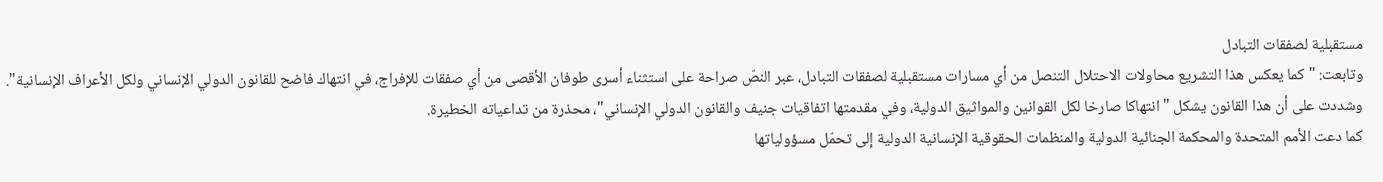مستقبلية لصفقات التبادل
وتابعت: "كما يعكس هذا التشريع محاولات الاحتلال التنصل من أي مسارات مستقبلية لصفقات التبادل، عبر النصّ صراحة على استثناء أسرى طوفان الأقصى من أي صفقات للإفراج، في انتهاك فاضح للقانون الدولي الإنساني ولكل الأعراف الإنسانية".
وشددت على أن هذا القانون يشكل "انتهاكا صارخا لكل القوانين والمواثيق الدولية، وفي مقدمتها اتفاقيات جنيف والقانون الدولي الإنساني"، محذرة من تداعياته الخطيرة.
كما دعت الأمم المتحدة والمحكمة الجنائية الدولية والمنظمات الحقوقية الإنسانية الدولية إلى تحمّل مسؤولياتها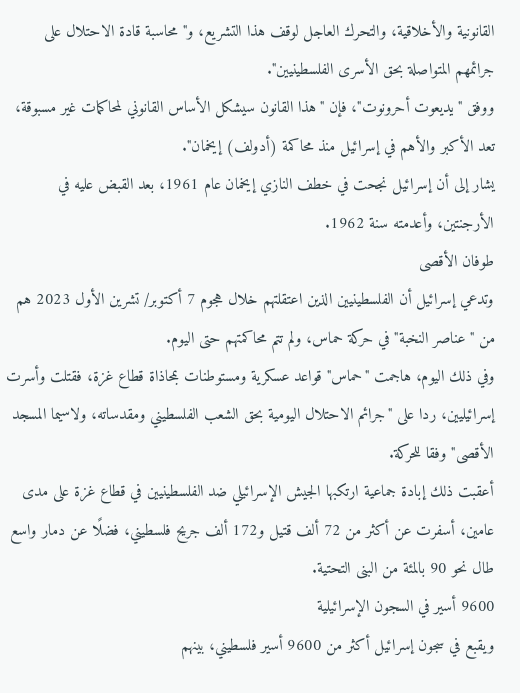القانونية والأخلاقية، والتحرك العاجل لوقف هذا التشريع، و"محاسبة قادة الاحتلال على جرائمهم المتواصلة بحق الأسرى الفلسطينيين".
ووفق "يديعوت أحرونوت"، فإن "هذا القانون سيشكل الأساس القانوني لمحاكمات غير مسبوقة، تعد الأكبر والأهم في إسرائيل منذ محاكمة (أدولف) إيخمان".
يشار إلى أن إسرائيل نجحت في خطف النازي إيخمان عام 1961، بعد القبض عليه في الأرجنتين، وأعدمته سنة 1962.
طوفان الأقصى
وتدعي إسرائيل أن الفلسطينيين الذين اعتقلتهم خلال هجوم 7 أكتوبر/ تشرين الأول 2023 هم من "عناصر النخبة" في حركة حماس، ولم تتم محاكمتهم حتى اليوم.
وفي ذلك اليوم، هاجمت "حماس" قواعد عسكرية ومستوطنات بمحاذاة قطاع غزة، فقتلت وأسرت إسرائيليين، ردا على "جرائم الاحتلال اليومية بحق الشعب الفلسطيني ومقدساته، ولاسيما المسجد الأقصى" وفقا للحركة.
أعقبت ذلك إبادة جماعية ارتكبها الجيش الإسرائيلي ضد الفلسطينيين في قطاع غزة على مدى عامين، أسفرت عن أكثر من 72 ألف قتيل و172 ألف جريح فلسطيني، فضلًا عن دمار واسع طال نحو 90 بالمئة من البنى التحتية.
9600 أسير في السجون الإسرائيلية
ويقبع في سجون إسرائيل أكثر من 9600 أسير فلسطيني، بينهم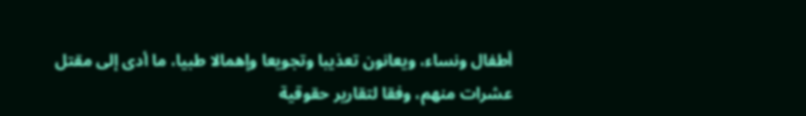أطفال ونساء، ويعانون تعذيبا وتجويعا وإهمالا طبيا، ما أدى إلى مقتل عشرات منهم، وفقا لتقارير حقوقية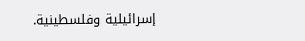إسرائيلية وفلسطينية.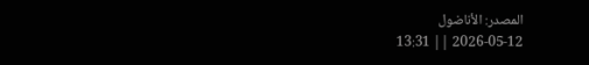المصدر: الأناضول
2026-05-12 || 13:31